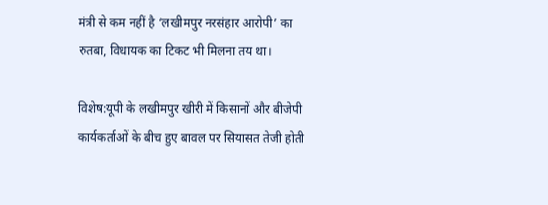मंत्री से कम नहीं है ‘लखीमपुर नरसंहार आरोपी’ का रुतबा, विधायक का टिकट भी मिलना तय था।

विशेष:यूपी के लखीमपुर खीरी में किसानों और बीजेपी कार्यकर्ताओं के बीच हुए बावल पर सियासत तेजी होती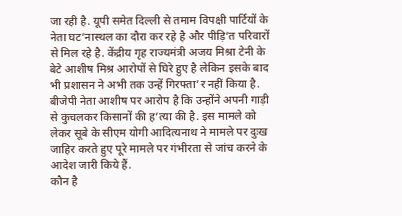जा रही है. यूपी समेत दिल्ली से तमाम विपक्षी पार्टियों के नेता घट’नास्थल का दौरा कर रहे है और पीड़ि’त परिवारों से मिल रहे है. केंद्रीय गृह राज्यमंत्री अजय मिश्रा टेनी के बेटे आशीष मिश्र आरोपों से घिरे हुए है लेकिन इसके बाद भी प्रशासन ने अभी तक उन्हें गिरफ्ता’र नहीं किया है.
बीजेपी नेता आशीष पर आरोप है कि उन्होंने अपनी गाड़ी से कुचलकर किसानों की ह’त्या की है. इस मामले को लेकर सूबे के सीएम योगी आदित्यनाथ ने मामले पर दुःख जाहिर करते हुए पूरे मामले पर गंभीरता से जांच करने के आदेश जारी किये हैं.
कौन है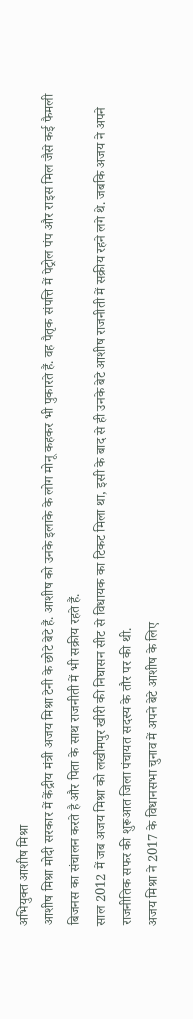अभियुक्त आशीष मिश्रा
आशीष मिश्रा मोदी सरकार में केंद्रीय मंत्री अजय मिश्रा टेनी के छोटे बेटे हैं. आशीष को उनके इलाके के लोग मोनू कहकर भी पुकारते हैं. वह पैतृक संपत्ति में पेट्रोल पंप और राइस मिल जैसे कई फैमली बिजनस का संचालन करते है और पिता के साथ राजनीती में भी सक्रीय रहते हैं.
साल 2012 में जब अजय मिश्रा को लखीमपुर खीरी की निघासन सीट से विधायक का टिकट मिला था, इसी के बाद से ही उनके बेटे आशीष राजनीती में सक्रीय रहने लगे थे. जबकि अजय ने अपने राजनीतिक सफर की शुरूआत जिला पंचायत सदस्य के तौर पर की थी.
अजय मिश्रा ने 2017 के विधानसभा चुनाव में अपने बेटे आशीष के लिए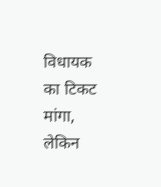विधायक का टिकट मांगा, लेकिन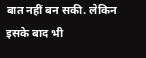बात नहीं बन सकी. लेकिन इसके बाद भी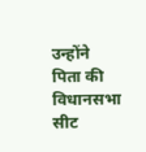उन्होंने पिता की विधानसभा सीट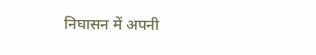निघासन में अपनी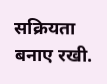सक्रियता बनाए रखी.